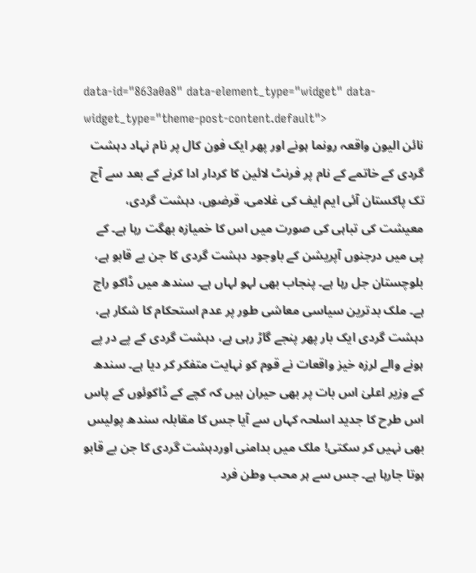data-id="863a0a8" data-element_type="widget" data-widget_type="theme-post-content.default">
نائن الیون واقعہ رونما ہونے اور پھر ایک فون کال پر نام نہاد دہشت گردی کے خاتمے کے نام پر فرنٹ لائین کا کردار ادا کرنے کے بعد سے آج تک پاکستان آئی ایم ایف کی غلامی، قرضوں، دہشت گردی، معیشت کی تباہی کی صورت میں اس کا خمیازہ بھگت رہا ہے۔ کے پی میں درجنوں آپریشن کے باوجود دہشت گردی کا جن بے قابو ہے، بلوچستان جل رہا ہے۔ پنجاب بھی لہو لہاں ہے۔ سندھ میں ڈاکو راج ہے۔ ملک بدترین سیاسی معاشی طور پر عدم استحکام کا شکار ہے، دہشت گردی ایک بار پھر پنجے گاڑ رہی ہے، دہشت گردی کے پے در پے ہونے والے لرزہ خیز واقعات نے قوم کو نہایت متفکر کر دیا ہے۔ سندھ کے وزیر اعلیٰ اس بات پر بھی حیران ہیں کہ کچے کے ڈاکوئوں کے پاس اس طرح کا جدید اسلحہ کہاں سے آیا جس کا مقابلہ سندھ پولیس بھی نہیں کر سکتی! ملک میں بدامنی اوردہشت گردی کا جن بے قابو ہوتا جارہا ہے۔ جس سے ہر محب وطن فرد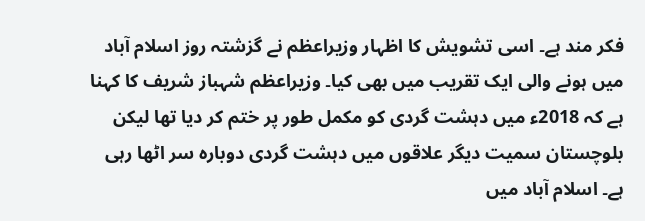فکر مند ہے۔ اسی تشویش کا اظہار وزیراعظم نے گزشتہ روز اسلام آباد میں ہونے والی ایک تقریب میں بھی کیا۔ وزیراعظم شہباز شریف کا کہنا ہے کہ 2018ء میں دہشت گردی کو مکمل طور پر ختم کر دیا تھا لیکن بلوچستان سمیت دیگر علاقوں میں دہشت گردی دوبارہ سر اٹھا رہی ہے۔ اسلام آباد میں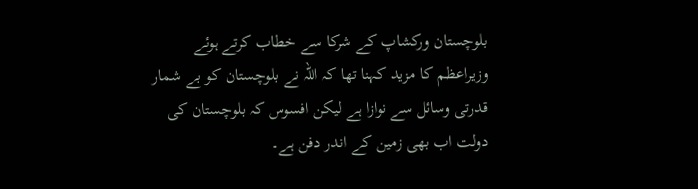بلوچستان ورکشاپ کے شرکا سے خطاب کرتے ہوئے وزیراعظم کا مزید کہنا تھا کہ اللہ نے بلوچستان کو بے شمار قدرتی وسائل سے نوازا ہے لیکن افسوس کہ بلوچستان کی دولت اب بھی زمین کے اندر دفن ہے۔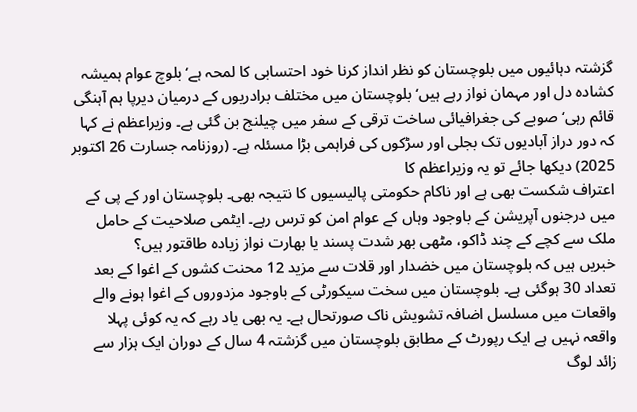گزشتہ دہائیوں میں بلوچستان کو نظر انداز کرنا خود احتسابی کا لمحہ ہے‘ بلوچ عوام ہمیشہ کشادہ دل اور مہمان نواز رہے ہیں‘ بلوچستان میں مختلف برادریوں کے درمیان دیرپا ہم آہنگی قائم رہی‘ صوبے کی جغرافیائی ساخت ترقی کے سفر میں چیلنج بن گئی ہے۔ وزیراعظم نے کہا کہ دور دراز آبادیوں تک بجلی اور سڑکوں کی فراہمی بڑا مسئلہ ہے۔ (روزنامہ جسارت 26 اکتوبر 2025) دیکھا جائے تو یہ وزیراعظم کا
اعتراف شکست بھی ہے اور ناکام حکومتی پالیسیوں کا نتیجہ بھی۔ بلوچستان اور کے پی کے میں درجنوں آپریشن کے باوجود وہاں کے عوام امن کو ترس رہے۔ ایٹمی صلاحیت کے حامل ملک سے کچے کے چند ڈاکو، مٹھی بھر شدت پسند یا بھارت نواز زیادہ طاقتور ہیں؟
خبریں ہیں کہ بلوچستان میں خضدار اور قلات سے مزید 12 محنت کشوں کے اغوا کے بعد تعداد 30 ہوگئی ہے۔ بلوچستان میں سخت سیکورٹی کے باوجود مزدوروں کے اغوا ہونے والے واقعات میں مسلسل اضافہ تشویش ناک صورتحال ہے۔ یہ بھی یاد رہے کہ یہ کوئی پہلا واقعہ نہیں ہے ایک رپورٹ کے مطابق بلوچستان میں گزشتہ 4 سال کے دوران ایک ہزار سے زائد لوگ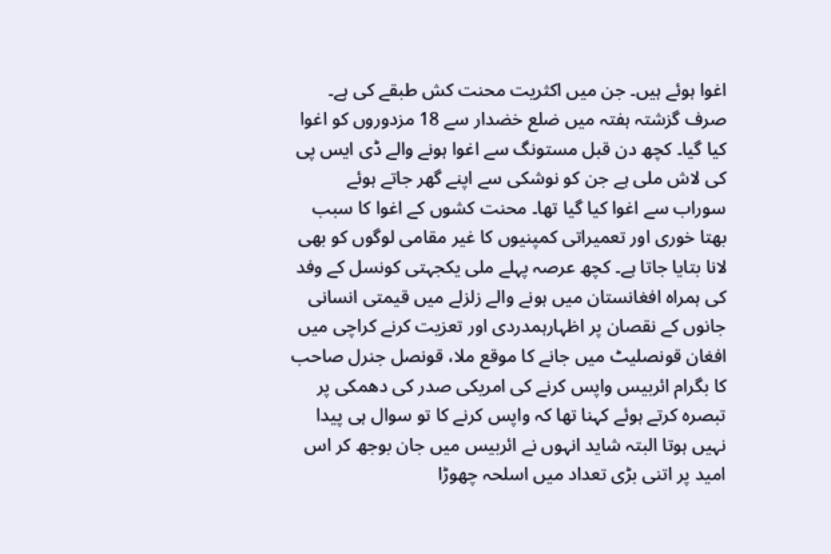اغوا ہوئے ہیں۔ جن میں اکثریت محنت کش طبقے کی ہے۔ صرف گزشتہ ہفتہ میں ضلع خضدار سے 18 مزدوروں کو اغوا کیا گیا۔ کچھ دن قبل مستونگ سے اغوا ہونے والے ڈی ایس پی کی لاش ملی ہے جن کو نوشکی سے اپنے گھر جاتے ہوئے سوراب سے اغوا کیا گیا تھا۔ محنت کشوں کے اغوا کا سبب بھتا خوری اور تعمیراتی کمپنیوں کا غیر مقامی لوگوں کو بھی لانا بتایا جاتا ہے۔ کچھ عرصہ پہلے ملی یکجہتی کونسل کے وفد کی ہمراہ افغانستان میں ہونے والے زلزلے میں قیمتی انسانی جانوں کے نقصان پر اظہارہمدردی اور تعزیت کرنے کراچی میں افغان قونصلیٹ میں جانے کا موقع ملا، قونصل جنرل صاحب کا بگرام ائربیس واپس کرنے کی امریکی صدر کی دھمکی پر تبصرہ کرتے ہوئے کہنا تھا کہ واپس کرنے کا تو سوال ہی پیدا نہیں ہوتا البتہ شاید انہوں نے ائربیس میں جان بوجھ کر اس امید پر اتنی بڑی تعداد میں اسلحہ چھوڑا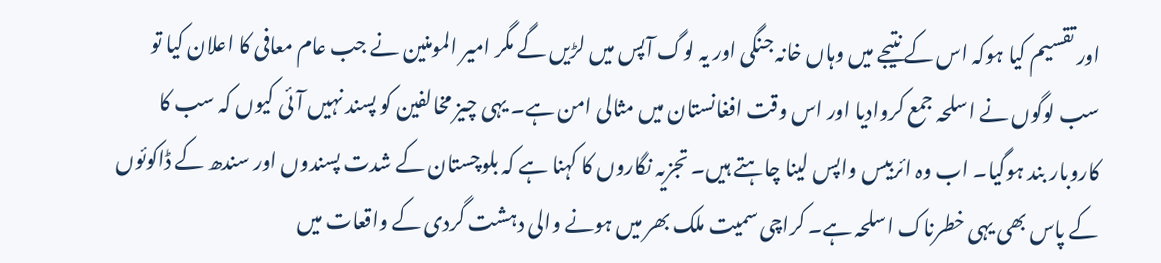اور تقسیم کیا ہوکہ اس کے نتیجے میں وہاں خانہ جنگی اور یہ لوگ آپس میں لڑیں گے مگر امیر المومنین نے جب عام معافی کا اعلان کیا تو سب لوگوں نے اسلحہ جمع کروادیا اور اس وقت افغانستان میں مثالی امن ہے۔ یہی چیز مخالفین کو پسند نہیں آئی کیوں کہ سب کا کاروبار بند ہوگیا۔ اب وہ ائربیس واپس لینا چاہتے ہیں۔ تجزیہ نگاروں کا کہنا ہے کہ بلوچستان کے شدت پسندوں اور سندھ کے ڈاکوئوں کے پاس بھی یہی خطرناک اسلحہ ہے۔ کراچی سمیت ملک بھر میں ہونے والی دہشت گردی کے واقعات میں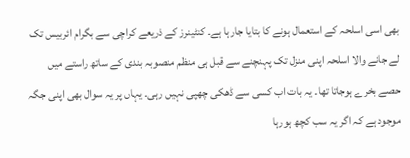بھی اسی اسلحہ کے استعمال ہونے کا بتایا جارہا ہے۔ کنٹینرز کے ذریعے کراچی سے بگرام ائربیس تک لے جانے والا اسلحہ اپنی منزل تک پہنچنے سے قبل ہی منظم منصوبہ بندی کے ساتھ راستے میں حصے بخرے ہوجاتا تھا۔ یہ بات اب کسی سے ڈھکی چھپی نہیں رہی۔ یہاں پر یہ سوال بھی اپنی جگہ موجود ہے کہ اگر یہ سب کچھ ہورہا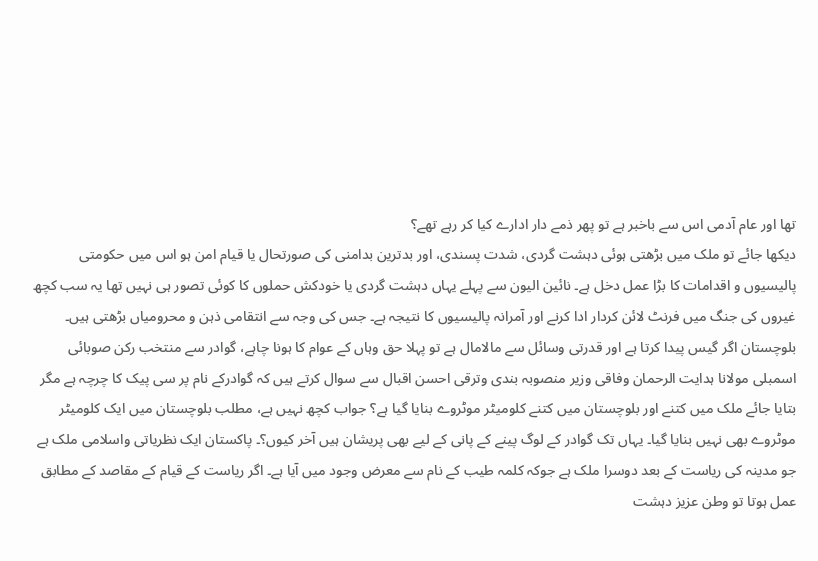تھا اور عام آدمی اس سے باخبر ہے تو پھر ذمے دار ادارے کیا کر رہے تھے؟
دیکھا جائے تو ملک میں بڑھتی ہوئی دہشت گردی، شدت پسندی، اور بدترین بدامنی کی صورتحال یا قیام امن ہو اس میں حکومتی پالیسیوں و اقدامات کا بڑا عمل دخل ہے۔ نائین الیون سے پہلے یہاں دہشت گردی یا خودکش حملوں کا کوئی تصور ہی نہیں تھا یہ سب کچھ غیروں کی جنگ میں فرنٹ لائن کردار ادا کرنے اور آمرانہ پالیسیوں کا نتیجہ ہے۔ جس کی وجہ سے انتقامی ذہن و محرومیاں بڑھتی ہیں۔ بلوچستان اگر گیس پیدا کرتا ہے اور قدرتی وسائل سے مالامال ہے تو پہلا حق وہاں کے عوام کا ہونا چاہے، گوادر سے منتخب رکن صوبائی اسمبلی مولانا ہدایت الرحمان وفاقی وزیر منصوبہ بندی وترقی احسن اقبال سے سوال کرتے ہیں کہ گوادرکے نام پر سی پیک کا چرچہ ہے مگر بتایا جائے ملک میں کتنے اور بلوچستان میں کتنے کلومیٹر موٹروے بنایا گیا ہے؟ جواب کچھ نہیں ہے، مطلب بلوچستان میں ایک کلومیٹر موٹروے بھی نہیں بنایا گیا۔ یہاں تک گوادر کے لوگ پینے کے پانی کے لیے بھی پریشان ہیں آخر کیوں؟۔ پاکستان ایک نظریاتی واسلامی ملک ہے جو مدینہ کی ریاست کے بعد دوسرا ملک ہے جوکہ کلمہ طیب کے نام سے معرض وجود میں آیا ہے۔ اگر ریاست کے قیام کے مقاصد کے مطابق عمل ہوتا تو وطن عزیز دہشت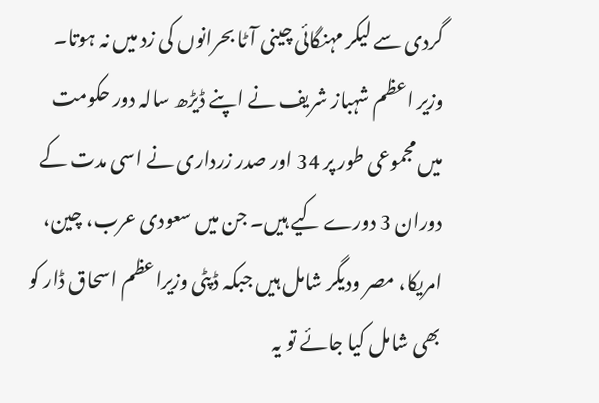گردی سے لیکر مہنگائی چینی آٹا بحرانوں کی زد میں نہ ہوتا۔ وزیر اعظم شہباز شریف نے اپنے ڈیڑھ سالہ دور حکومت میں مجموعی طور پر 34 اور صدر زرداری نے اسی مدت کے دوران 3 دورے کیے ہیں۔ جن میں سعودی عرب، چین، امریکا، مصر ودیگر شامل ہیں جبکہ ڈپٹی وزیراعظم اسحاق ڈار کو بھی شامل کیا جائے تو یہ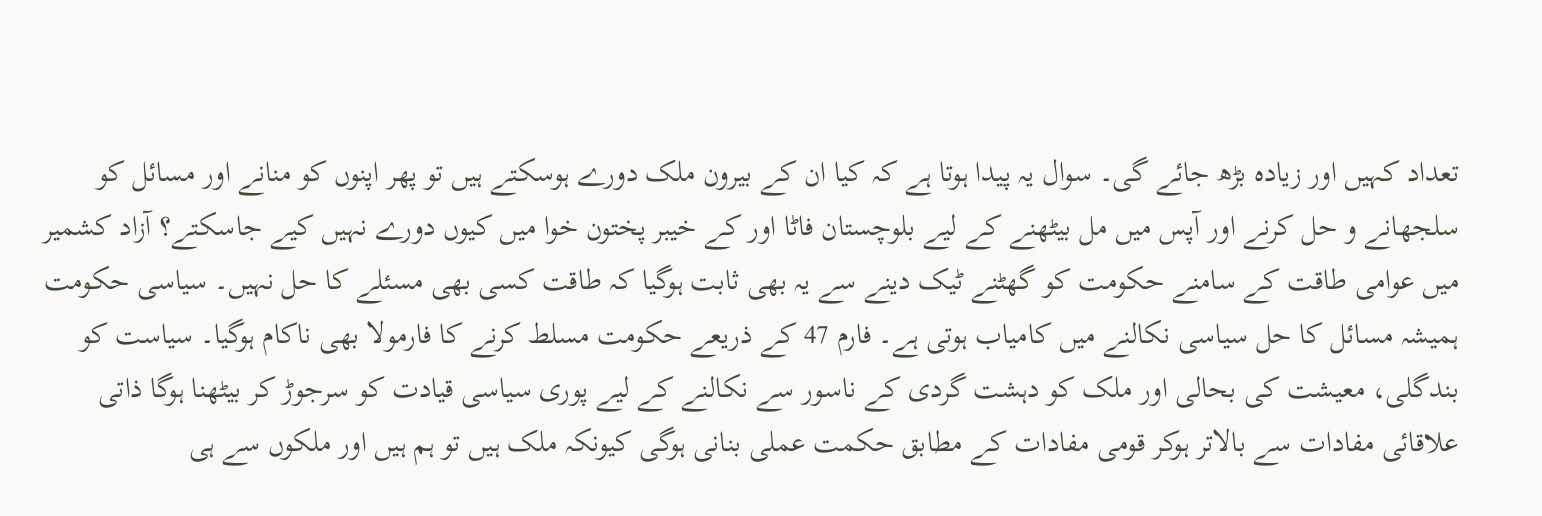تعداد کہیں اور زیادہ بڑھ جائے گی۔ سوال یہ پیدا ہوتا ہے کہ کیا ان کے بیرون ملک دورے ہوسکتے ہیں تو پھر اپنوں کو منانے اور مسائل کو سلجھانے و حل کرنے اور آپس میں مل بیٹھنے کے لیے بلوچستان فاٹا اور کے خیبر پختون خوا میں کیوں دورے نہیں کیے جاسکتے؟ آزاد کشمیر میں عوامی طاقت کے سامنے حکومت کو گھٹنے ٹیک دینے سے یہ بھی ثابت ہوگیا کہ طاقت کسی بھی مسئلے کا حل نہیں۔ سیاسی حکومت ہمیشہ مسائل کا حل سیاسی نکالنے میں کامیاب ہوتی ہے۔ فارم 47 کے ذریعے حکومت مسلط کرنے کا فارمولا بھی ناکام ہوگیا۔ سیاست کو بندگلی، معیشت کی بحالی اور ملک کو دہشت گردی کے ناسور سے نکالنے کے لیے پوری سیاسی قیادت کو سرجوڑ کر بیٹھنا ہوگا ذاتی علاقائی مفادات سے بالاتر ہوکر قومی مفادات کے مطابق حکمت عملی بنانی ہوگی کیونکہ ملک ہیں تو ہم ہیں اور ملکوں سے ہی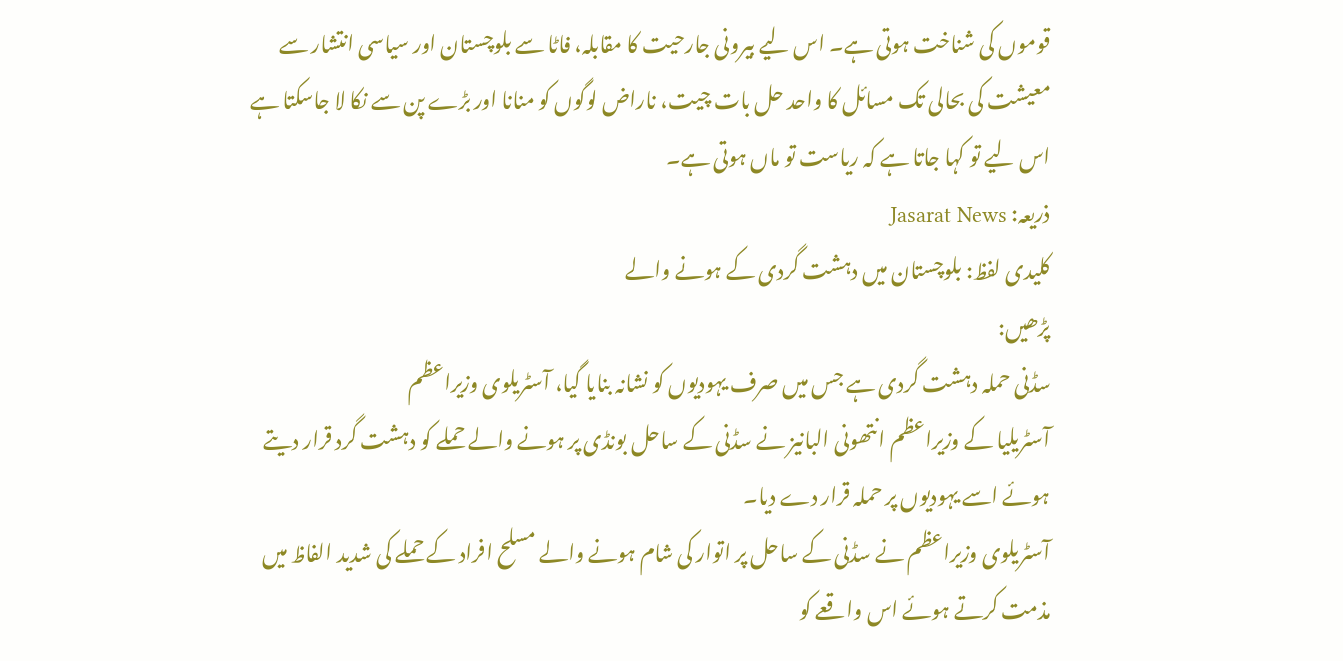قوموں کی شناخت ہوتی ہے۔ اس لیے بیرونی جارحیت کا مقابلہ، فاٹا سے بلوچستان اور سیاسی انتشار سے معیشت کی بحالی تک مسائل کا واحد حل بات چیت، ناراض لوگوں کو منانا اور بڑے پن سے نکا لا جاسکتا ہے اس لیے تو کہا جاتا ہے کہ ریاست تو ماں ہوتی ہے۔
ذریعہ: Jasarat News
کلیدی لفظ: بلوچستان میں دہشت گردی کے ہونے والے
پڑھیں:
سڈنی حملہ دہشت گردی ہے جس میں صرف یہودیوں کو نشانہ بنایا گیا، آسٹریلوی وزیراعظم
آسٹریلیا کے وزیراعظم انتھونی البانیز نے سڈنی کے ساحل بونڈی پر ہونے والے حملے کو دہشت گرد قرار دیتے ہوئے اسے یہودیوں پر حملہ قرار دے دیا۔
آسٹریلوی وزیراعظم نے سڈنی کے ساحل پر اتوار کی شام ہونے والے مسلح افراد کے حملے کی شدید الفاظ میں مذمت کرتے ہوئے اس واقعے کو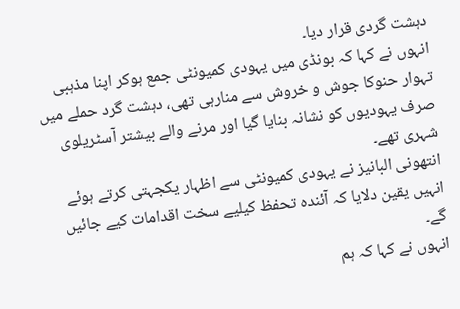دہشت گردی قرار دیا۔
انہوں نے کہا کہ بونڈی میں یہودی کمیونٹی جمع ہوکر اپنا مذہبی تہوار حنوکا جوش و خروش سے منارہی تھی، دہشت گرد حملے میں صرف یہودیوں کو نشانہ بنایا گیا اور مرنے والے بیشتر آسٹریلوی شہری تھے۔
انتھونی البانیز نے یہودی کمیونٹی سے اظہار یکجہتی کرتے ہوئے انہیں یقین دلایا کہ آئندہ تحفظ کیلیے سخت اقدامات کیے جائیں گے۔
انہوں نے کہا کہ ہم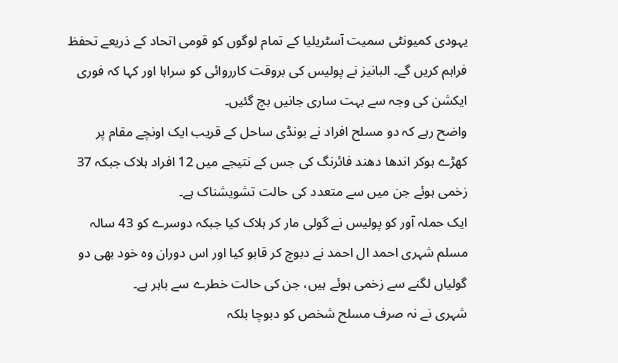یہودی کمیونٹی سمیت آسٹریلیا کے تمام لوگوں کو قومی اتحاد کے ذریعے تحفظ فراہم کریں گے۔ البانیز نے پولیس کی بروقت کارروائی کو سراہا اور کہا کہ فوری ایکشن کی وجہ سے بہت ساری جانیں بچ گئیں۔
واضح رہے کہ دو مسلح افراد نے بونڈی ساحل کے قریب ایک اونچے مقام پر کھڑے ہوکر اندھا دھند فائرنگ کی جس کے نتیجے میں 12 افراد ہلاک جبکہ 37 زخمی ہوئے جن میں سے متعدد کی حالت تشویشناک ہے۔
ایک حملہ آور کو پولیس نے گولی مار کر ہلاک کیا جبکہ دوسرے کو 43 سالہ مسلم شہری احمد ال احمد نے دبوچ کر قابو کیا اور اس دوران وہ خود بھی دو گولیاں لگنے سے زخمی ہوئے ہیں، جن کی حالت خطرے سے باہر ہے۔
شہری نے نہ صرف مسلح شخص کو دبوچا بلکہ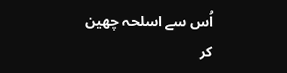اُس سے اسلحہ چھین کر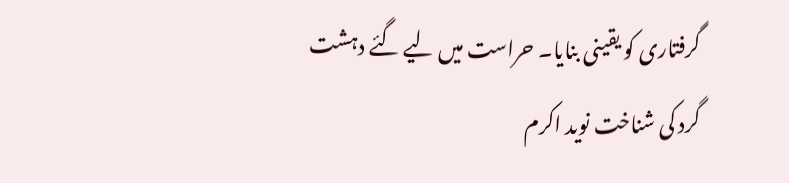گرفتاری کو یقینی بنایا۔ حراست میں لیے گئے دہشت گرد کی شناخت نوید اکرم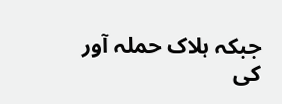جبکہ ہلاک حملہ آور کی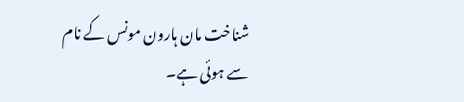شناخت مان ہارون مونس کے نام سے ہوئی ہے۔